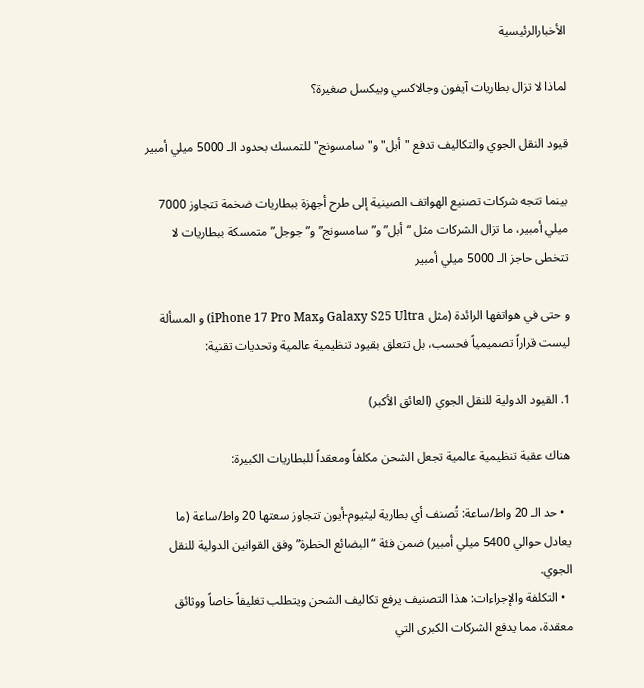الأخبارالرئيسية

لماذا لا تزال بطاريات آيفون وجالاكسي وبيكسل صغيرة؟

قيود النقل الجوي والتكاليف تدفع "أبل" و"سامسونج" للتمسك بحدود الـ 5000 ميلي أمبير

بينما تتجه شركات تصنيع الهواتف الصينية إلى طرح أجهزة ببطاريات ضخمة تتجاوز 7000 ميلي أمبير، ما تزال الشركات مثل “أبل” و”سامسونج” و”جوجل” متمسكة ببطاريات لا تتخطى حاجز الـ 5000 ميلي أمبير

و حتى في هواتفها الرائدة (مثل Galaxy S25 Ultra وiPhone 17 Pro Max) و المسألة ليست قراراً تصميمياً فحسب، بل تتعلق بقيود تنظيمية عالمية وتحديات تقنية:

1. القيود الدولية للنقل الجوي (العائق الأكبر)

هناك عقبة تنظيمية عالمية تجعل الشحن مكلفاً ومعقداً للبطاريات الكبيرة:

  • حد الـ 20 واط/ساعة: تُصنف أي بطارية ليثيوم-أيون تتجاوز سعتها 20 واط/ساعة (ما يعادل حوالي 5400 ميلي أمبير) ضمن فئة “البضائع الخطرة” وفق القوانين الدولية للنقل الجوي.
  • التكلفة والإجراءات: هذا التصنيف يرفع تكاليف الشحن ويتطلب تغليفاً خاصاً ووثائق معقدة، مما يدفع الشركات الكبرى التي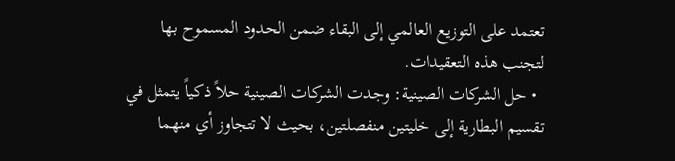تعتمد على التوزيع العالمي إلى البقاء ضمن الحدود المسموح بها لتجنب هذه التعقيدات.
  • حل الشركات الصينية: وجدت الشركات الصينية حلاً ذكياً يتمثل في تقسيم البطارية إلى خليتين منفصلتين، بحيث لا تتجاوز أي منهما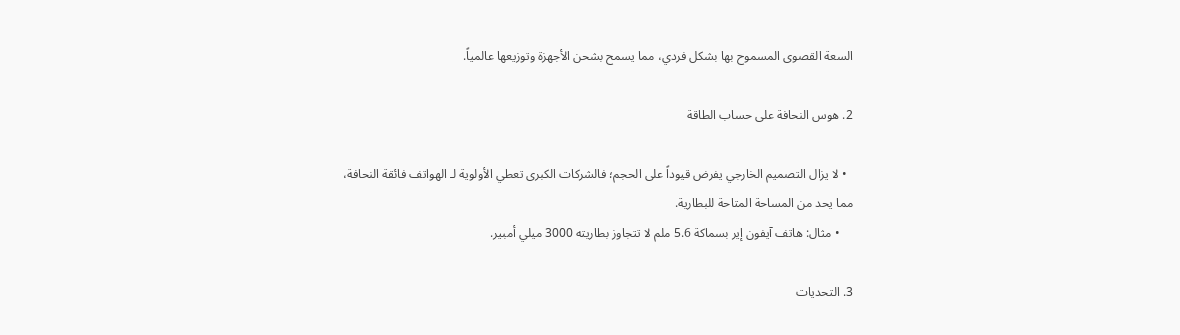السعة القصوى المسموح بها بشكل فردي، مما يسمح بشحن الأجهزة وتوزيعها عالمياً.

2. هوس النحافة على حساب الطاقة

  • لا يزال التصميم الخارجي يفرض قيوداً على الحجم؛ فالشركات الكبرى تعطي الأولوية لـ الهواتف فائقة النحافة، مما يحد من المساحة المتاحة للبطارية.
    • مثال: هاتف آيفون إير بسماكة 5.6 ملم لا تتجاوز بطاريته 3000 ميلي أمبير.

3. التحديات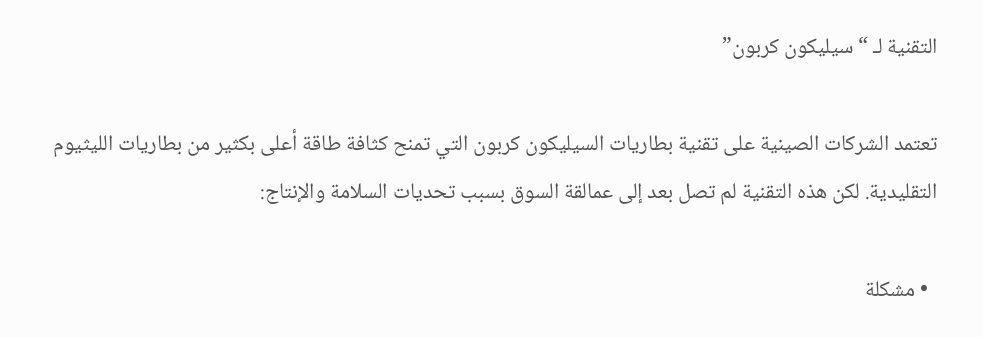التقنية لـ “سيليكون كربون”

تعتمد الشركات الصينية على تقنية بطاريات السيليكون كربون التي تمنح كثافة طاقة أعلى بكثير من بطاريات الليثيوم التقليدية. لكن هذه التقنية لم تصل بعد إلى عمالقة السوق بسبب تحديات السلامة والإنتاج:

  • مشكلة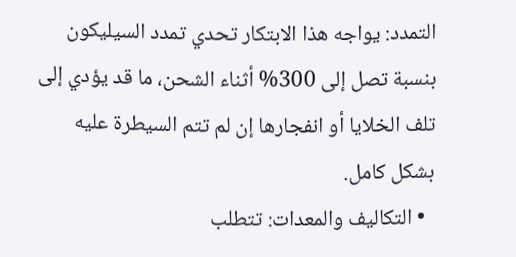التمدد: يواجه هذا الابتكار تحدي تمدد السيليكون بنسبة تصل إلى 300% أثناء الشحن، ما قد يؤدي إلى تلف الخلايا أو انفجارها إن لم تتم السيطرة عليه بشكل كامل.
  • التكاليف والمعدات: تتطلب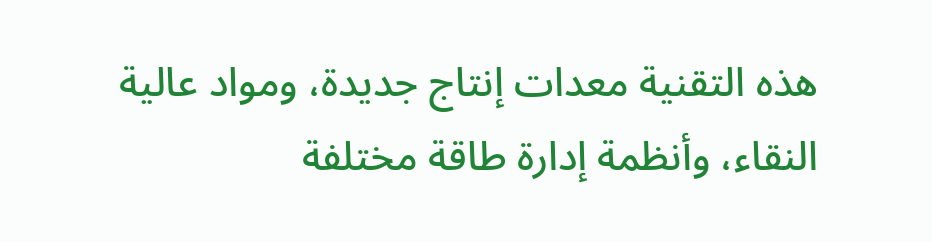هذه التقنية معدات إنتاج جديدة، ومواد عالية النقاء، وأنظمة إدارة طاقة مختلفة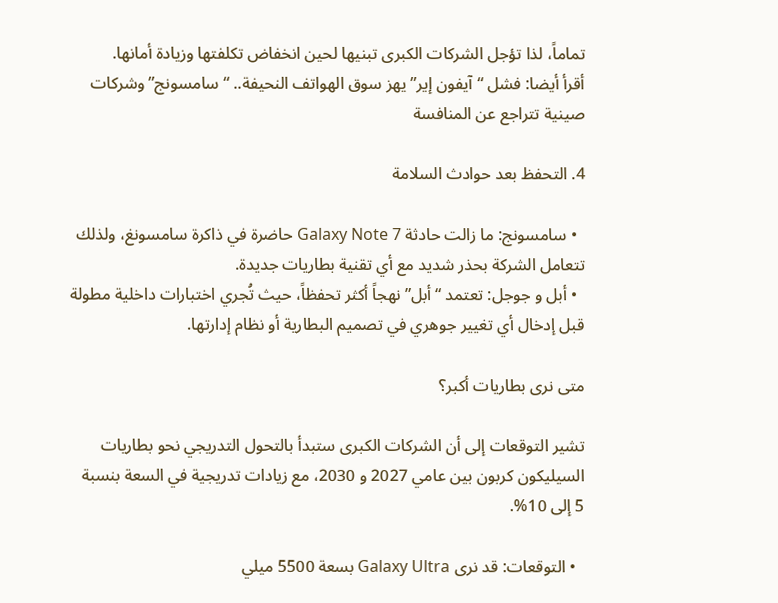تماماً، لذا تؤجل الشركات الكبرى تبنيها لحين انخفاض تكلفتها وزيادة أمانها.
أقرأ أيضا: فشل “آيفون إير” يهز سوق الهواتف النحيفة.. “سامسونج” وشركات صينية تتراجع عن المنافسة

4. التحفظ بعد حوادث السلامة

  • سامسونج: ما زالت حادثة Galaxy Note 7 حاضرة في ذاكرة سامسونغ، ولذلك تتعامل الشركة بحذر شديد مع أي تقنية بطاريات جديدة.
  • أبل و جوجل: تعتمد “أبل” نهجاً أكثر تحفظاً، حيث تُجري اختبارات داخلية مطولة قبل إدخال أي تغيير جوهري في تصميم البطارية أو نظام إدارتها.

متى نرى بطاريات أكبر؟

تشير التوقعات إلى أن الشركات الكبرى ستبدأ بالتحول التدريجي نحو بطاريات السيليكون كربون بين عامي 2027 و 2030، مع زيادات تدريجية في السعة بنسبة 5 إلى 10%.

  • التوقعات: قد نرى Galaxy Ultra بسعة 5500 ميلي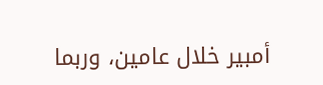أمبير خلال عامين، وربما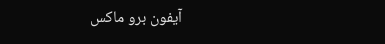آيفون برو ماكس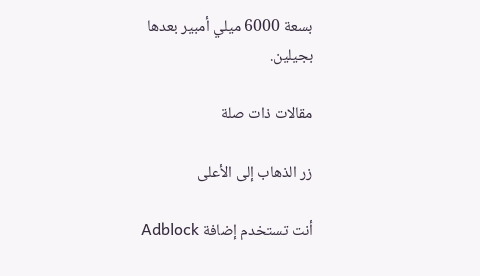بسعة 6000 ميلي أمبير بعدها بجيلين.

مقالات ذات صلة

زر الذهاب إلى الأعلى

أنت تستخدم إضافة Adblock